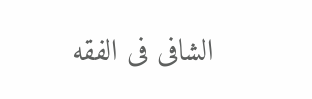الشافی فی الفقه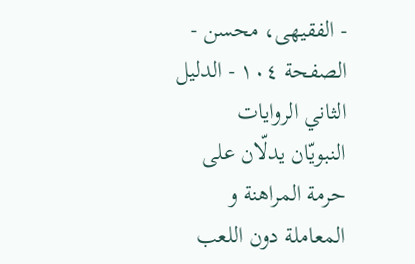- الفقیهی، محسن - الصفحة ١٠٤ - الدليل الثاني الروايات
النبويّان يدلّان على حرمة المراهنة و المعاملة دون اللعب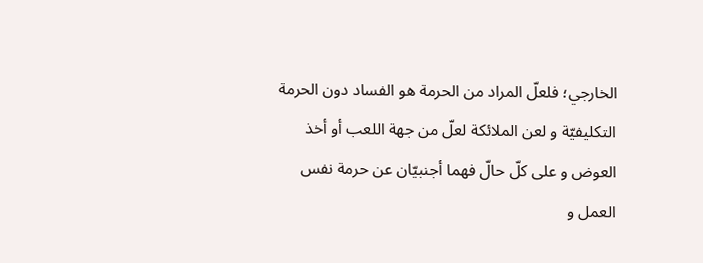الخارجي؛ فلعلّ المراد من الحرمة هو الفساد دون الحرمة التكليفيّة و لعن الملائكة لعلّ من جهة اللعب أو أخذ العوض و على كلّ حالّ فهما أجنبيّان عن حرمة نفس العمل و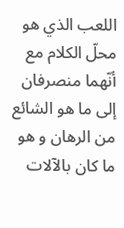اللعب الذي هو محلّ الكلام مع أنّهما منصرفان إلى ما هو الشائع من الرهان و هو ما كان بالآلات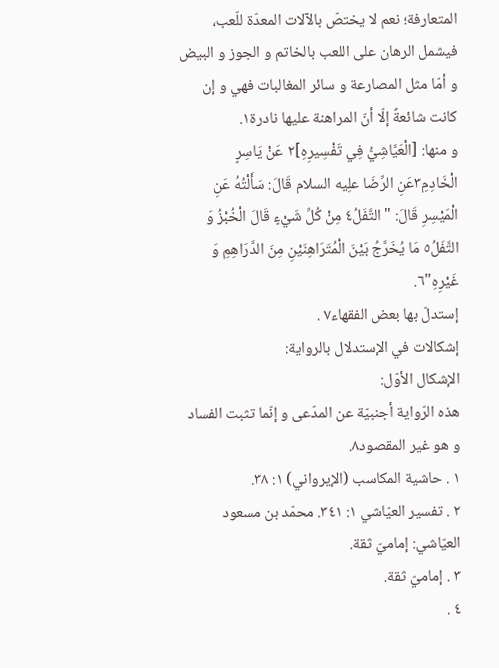المتعارفة؛ نعم لا يختصّ بالآلات المعدّة للّعب، فيشمل الرهان على اللعب بالخاتم و الجوز و البيض و أمّا مثل المصارعة و سائر المغالبات فهي و إن كانت شائعةً إلّا أنّ المراهنة عليها نادرة١.
و منها: [الْعَيَّاشِيُّ فِي تَفْسِيرِهِ]٢ عَنْ يَاسِرٍ الْخَادِمِ٣عَنِ الرِّضَا علِیه السلام قَالَ: سَأَلْتُهُ عَنِ الْمَيْسِرِ قَالَ: "التَّفَلُ٤ مِنْ كُلِّ شَيْءٍ قَالَ الْخُبْزُ وَ التَّفَلُ٥ مَا يُخَرَّجُ بَيْنَ الْمُتَرَاهِنَيْنِ مِنَ الدَّرَاهِمِ وَ غَيْرِهِ"٦.
إستدلّ بها بعض الفقهاء٧ .
إشکالات في الإستدلال بالرواية:
الإشکال الأوّل:
هذه الرّواية أجنبيّة عن المدّعى و إنّما تثبت الفساد و هو غير المقصود٨.
١ . حاشية المكاسب (الإيرواني) ١: ٣٨.
٢ . تفسير العيّاشي ١: ٣٤١. محمّد بن مسعود العيّاشي: إماميّ ثقة.
٣ . إماميّ ثقة.
٤ .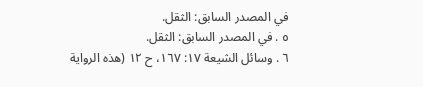في المصدر السابق: الثقل.
٥ . في المصدر السابق: الثقل.
٦ . وسائل الشيعة ١٧: ١٦٧، ح ١٢ (هذه الرواية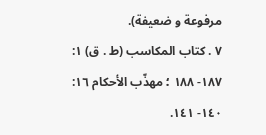مرفوعة و ضعيفة).
٧ . كتاب المكاسب (ط . ق) ١: ١٨٧- ١٨٨ ؛ مهذّب الأحكام ١٦: ١٤٠- ١٤١.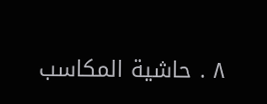٨ . حاشية المكاسب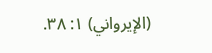(الإيرواني) ١: ٣٨.